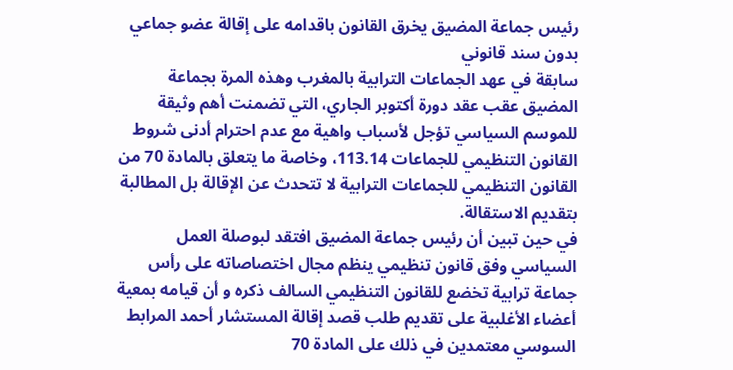رئيس جماعة المضيق يخرق القانون باقدامه على إقالة عضو جماعي بدون سند قانوني
سابقة في عهد الجماعات الترابية بالمغرب وهذه المرة بجماعة المضيق عقب عقد دورة أكتوبر الجاري، التي تضمنت أهم وثيقة للموسم السياسي تؤجل لأسباب واهية مع عدم احترام أدنى شروط القانون التنظيمي للجماعات 113.14، وخاصة ما يتعلق بالمادة 70 من القانون التنظيمي للجماعات الترابية لا تتحدث عن الإقالة بل المطالبة بتقديم الاستقالة.
في حين تبين أن رئيس جماعة المضيق افتقد لبوصلة العمل السياسي وفق قانون تنظيمي ينظم مجال اختصاصاته على رأس جماعة ترابية تخضع للقانون التنظيمي السالف ذكره و أن قيامه بمعية أعضاء الأغلبية على تقديم طلب قصد إقالة المستشار أحمد المرابط السوسي معتمدين في ذلك على المادة 70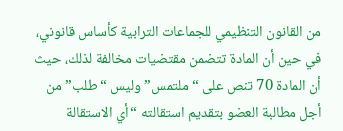من القانون التنظيمي للجماعات الترابية كأساس قانوني، في حين أن المادة تتضمن مقتضيات مخالفة لذلك، حيث أن المادة 70 تنص على “ملتمس” وليس “طلب” من أجل مطالبة العضو بتقديم استقالته “أي الاستقالة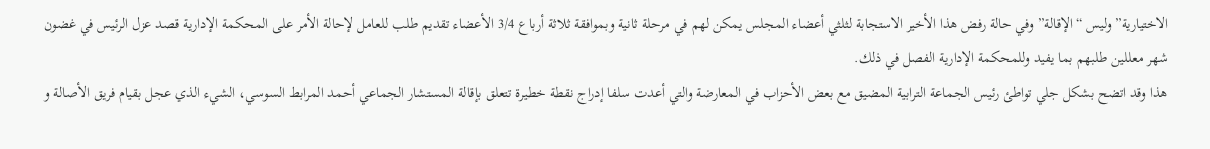الاختيارية” وليس “الإقالة” وفي حالة رفض هذا الأخير الاستجابة لثلثي أعضاء المجلس يمكن لهم في مرحلة ثانية وبموافقة ثلاثة أرباع 3/4 الأعضاء تقديم طلب للعامل لإحالة الأمر على المحكمة الإدارية قصد عزل الرئيس في غضون شهر معللين طلبهم بما يفيد وللمحكمة الإدارية الفصل في ذلك.
هذا وقد اتضح بشكل جلي تواطئ رئيس الجماعة الترابية المضيق مع بعض الأحزاب في المعارضة والتي أعدت سلفا إدراج نقطة خطيرة تتعلق بإقالة المستشار الجماعي أحمد المرابط السوسي، الشيء الذي عجل بقيام فريق الأصالة و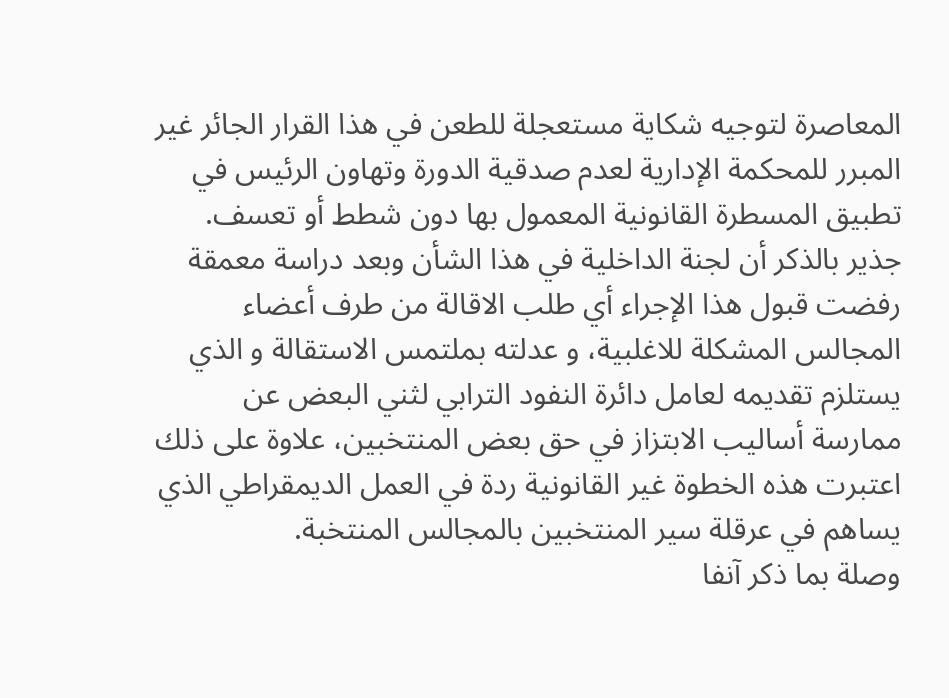المعاصرة لتوجيه شكاية مستعجلة للطعن في هذا القرار الجائر غير المبرر للمحكمة الإدارية لعدم صدقية الدورة وتهاون الرئيس في تطبيق المسطرة القانونية المعمول بها دون شطط أو تعسف.
جذير بالذكر أن لجنة الداخلية في هذا الشأن وبعد دراسة معمقة رفضت قبول هذا الإجراء أي طلب الاقالة من طرف أعضاء المجالس المشكلة للاغلبية، و عدلته بملتمس الاستقالة و الذي يستلزم تقديمه لعامل دائرة النفود الترابي لثني البعض عن ممارسة أساليب الابتزاز في حق بعض المنتخبين، علاوة على ذلك اعتبرت هذه الخطوة غير القانونية ردة في العمل الديمقراطي الذي يساهم في عرقلة سير المنتخبين بالمجالس المنتخبة.
وصلة بما ذكر آنفا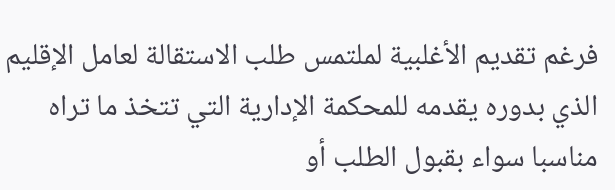فرغم تقديم الأغلبية لملتمس طلب الاستقالة لعامل الإقليم الذي بدوره يقدمه للمحكمة الإدارية التي تتخذ ما تراه مناسبا سواء بقبول الطلب أو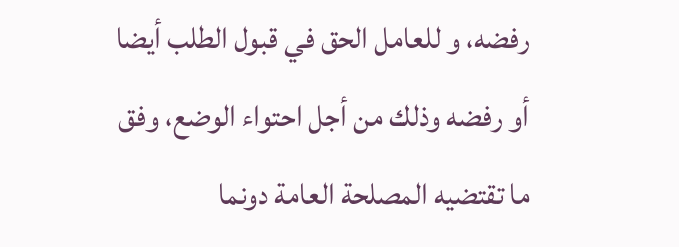رفضه، و للعامل الحق في قبول الطلب أيضا أو رفضه وذلك من أجل احتواء الوضع، وفق ما تقتضيه المصلحة العامة دونما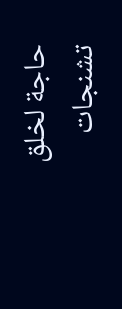حاجة لخلق تشنجات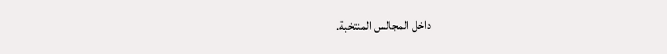داخل المجالس المنتخبة.